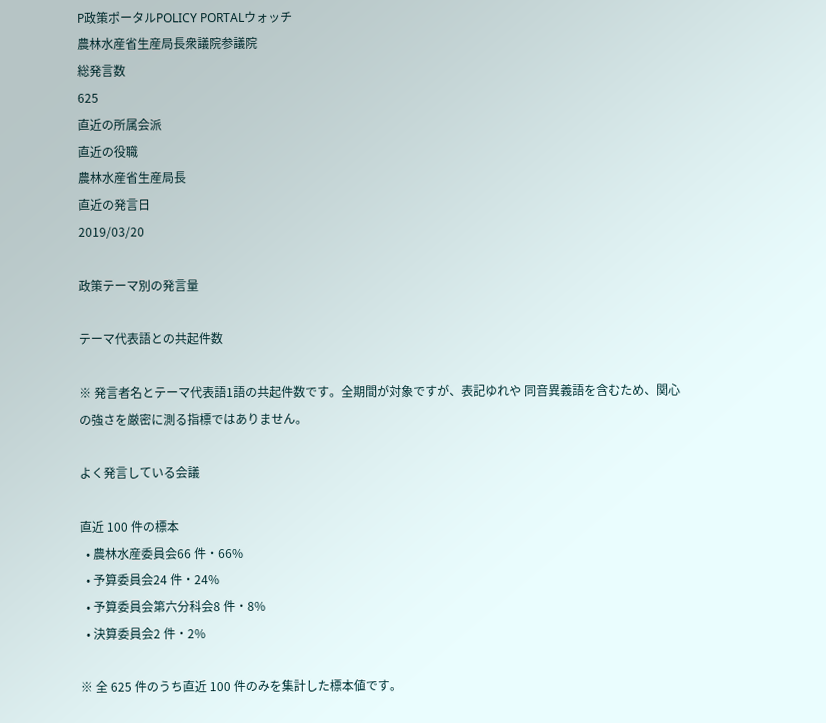P政策ポータルPOLICY PORTALウォッチ
農林水産省生産局長衆議院参議院
総発言数
625
直近の所属会派
直近の役職
農林水産省生産局長
直近の発言日
2019/03/20

政策テーマ別の発言量

テーマ代表語との共起件数

※ 発言者名とテーマ代表語1語の共起件数です。全期間が対象ですが、表記ゆれや 同音異義語を含むため、関心の強さを厳密に測る指標ではありません。

よく発言している会議

直近 100 件の標本
  • 農林水産委員会66 件・66%
  • 予算委員会24 件・24%
  • 予算委員会第六分科会8 件・8%
  • 決算委員会2 件・2%

※ 全 625 件のうち直近 100 件のみを集計した標本値です。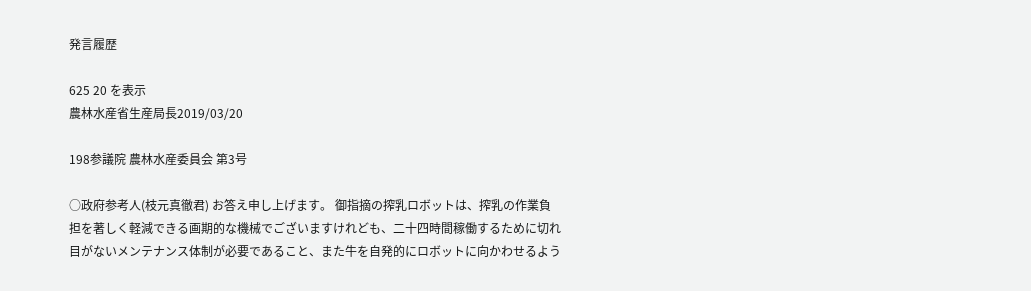発言履歴

625 20 を表示
農林水産省生産局長2019/03/20

198参議院 農林水産委員会 第3号

○政府参考人(枝元真徹君) お答え申し上げます。 御指摘の搾乳ロボットは、搾乳の作業負担を著しく軽減できる画期的な機械でございますけれども、二十四時間稼働するために切れ目がないメンテナンス体制が必要であること、また牛を自発的にロボットに向かわせるよう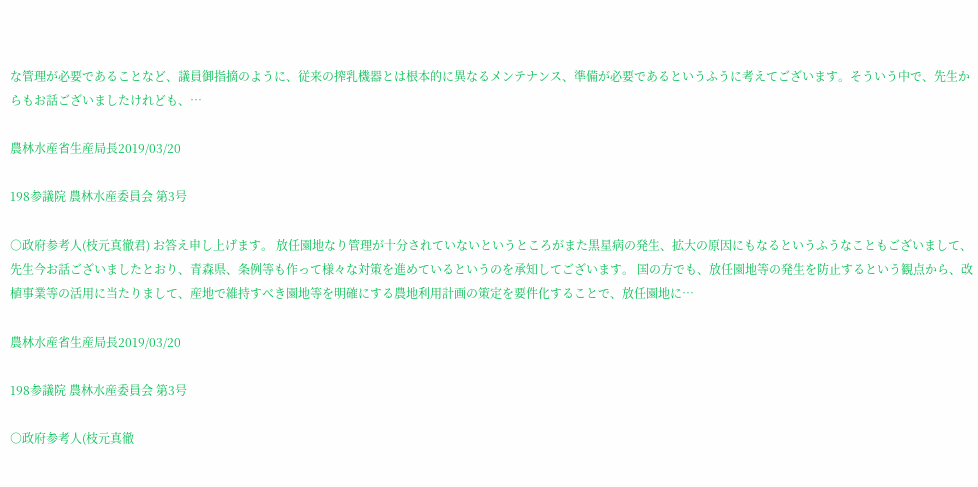な管理が必要であることなど、議員御指摘のように、従来の搾乳機器とは根本的に異なるメンテナンス、準備が必要であるというふうに考えてございます。そういう中で、先生からもお話ございましたけれども、…

農林水産省生産局長2019/03/20

198参議院 農林水産委員会 第3号

○政府参考人(枝元真徹君) お答え申し上げます。 放任園地なり管理が十分されていないというところがまた黒星病の発生、拡大の原因にもなるというふうなこともございまして、先生今お話ございましたとおり、青森県、条例等も作って様々な対策を進めているというのを承知してございます。 国の方でも、放任園地等の発生を防止するという観点から、改植事業等の活用に当たりまして、産地で維持すべき園地等を明確にする農地利用計画の策定を要件化することで、放任園地に…

農林水産省生産局長2019/03/20

198参議院 農林水産委員会 第3号

○政府参考人(枝元真徹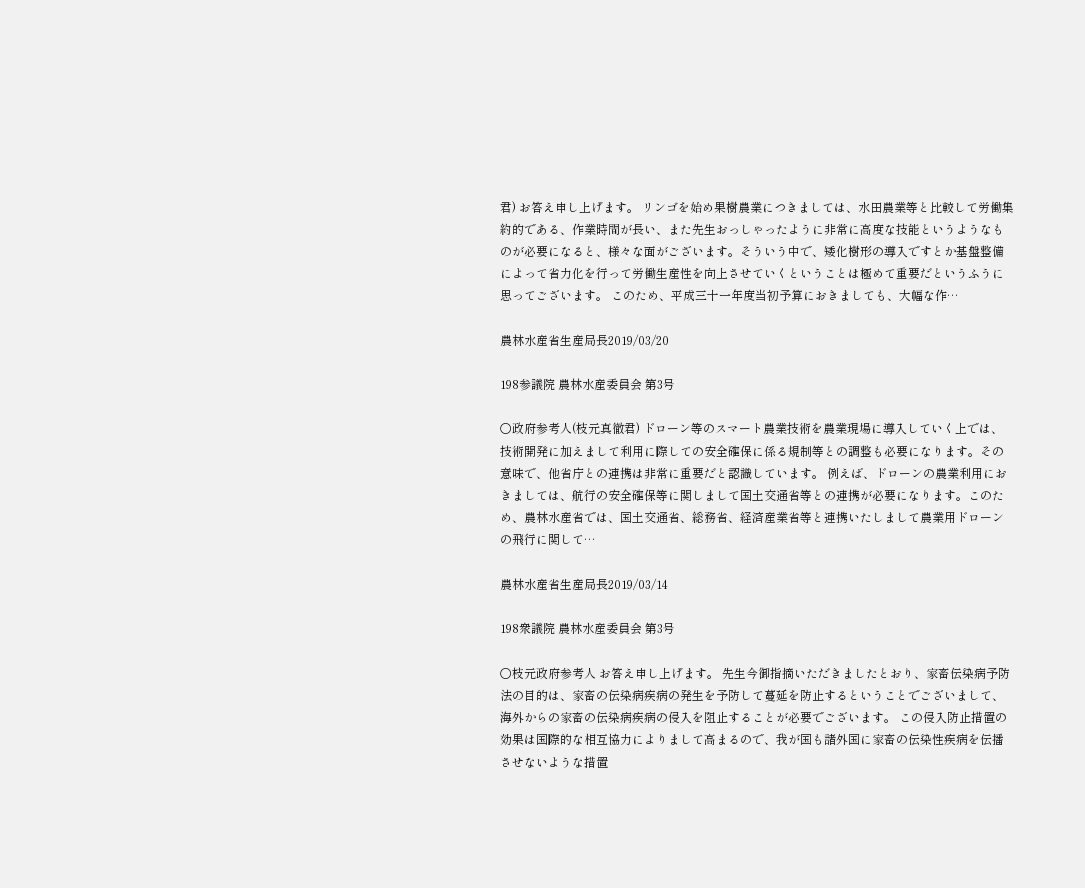君) お答え申し上げます。 リンゴを始め果樹農業につきましては、水田農業等と比較して労働集約的である、作業時間が長い、また先生おっしゃったように非常に高度な技能というようなものが必要になると、様々な面がございます。そういう中で、矮化樹形の導入ですとか基盤整備によって省力化を行って労働生産性を向上させていくということは極めて重要だというふうに思ってございます。 このため、平成三十一年度当初予算におきましても、大幅な作…

農林水産省生産局長2019/03/20

198参議院 農林水産委員会 第3号

○政府参考人(枝元真徹君) ドローン等のスマート農業技術を農業現場に導入していく上では、技術開発に加えまして利用に際しての安全確保に係る規制等との調整も必要になります。その意味で、他省庁との連携は非常に重要だと認識しています。 例えば、ドローンの農業利用におきましては、航行の安全確保等に関しまして国土交通省等との連携が必要になります。このため、農林水産省では、国土交通省、総務省、経済産業省等と連携いたしまして農業用ドローンの飛行に関して…

農林水産省生産局長2019/03/14

198衆議院 農林水産委員会 第3号

○枝元政府参考人 お答え申し上げます。 先生今御指摘いただきましたとおり、家畜伝染病予防法の目的は、家畜の伝染病疾病の発生を予防して蔓延を防止するということでございまして、海外からの家畜の伝染病疾病の侵入を阻止することが必要でございます。 この侵入防止措置の効果は国際的な相互協力によりまして高まるので、我が国も諸外国に家畜の伝染性疾病を伝播させないような措置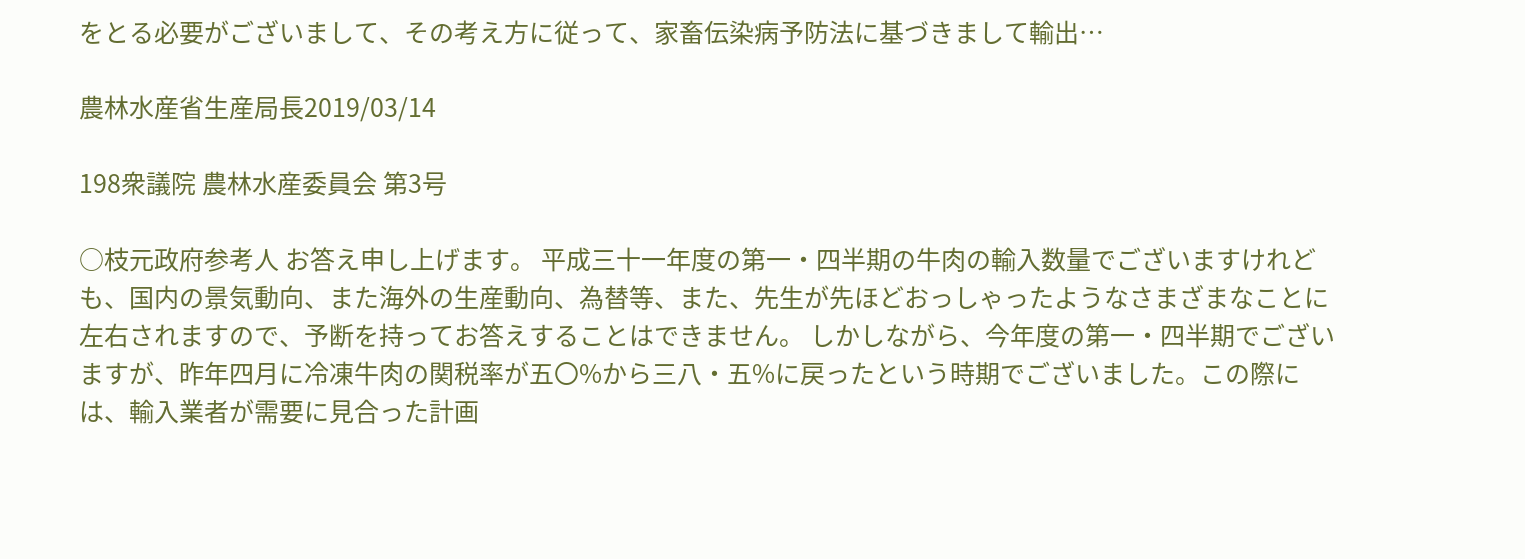をとる必要がございまして、その考え方に従って、家畜伝染病予防法に基づきまして輸出…

農林水産省生産局長2019/03/14

198衆議院 農林水産委員会 第3号

○枝元政府参考人 お答え申し上げます。 平成三十一年度の第一・四半期の牛肉の輸入数量でございますけれども、国内の景気動向、また海外の生産動向、為替等、また、先生が先ほどおっしゃったようなさまざまなことに左右されますので、予断を持ってお答えすることはできません。 しかしながら、今年度の第一・四半期でございますが、昨年四月に冷凍牛肉の関税率が五〇%から三八・五%に戻ったという時期でございました。この際には、輸入業者が需要に見合った計画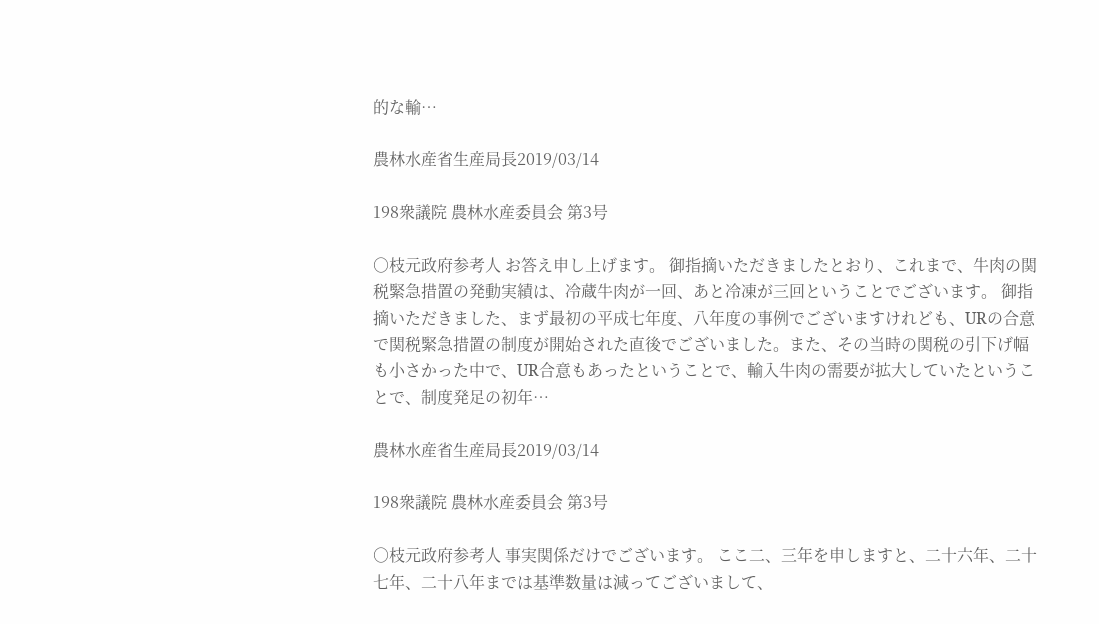的な輸…

農林水産省生産局長2019/03/14

198衆議院 農林水産委員会 第3号

○枝元政府参考人 お答え申し上げます。 御指摘いただきましたとおり、これまで、牛肉の関税緊急措置の発動実績は、冷蔵牛肉が一回、あと冷凍が三回ということでございます。 御指摘いただきました、まず最初の平成七年度、八年度の事例でございますけれども、URの合意で関税緊急措置の制度が開始された直後でございました。また、その当時の関税の引下げ幅も小さかった中で、UR合意もあったということで、輸入牛肉の需要が拡大していたということで、制度発足の初年…

農林水産省生産局長2019/03/14

198衆議院 農林水産委員会 第3号

○枝元政府参考人 事実関係だけでございます。 ここ二、三年を申しますと、二十六年、二十七年、二十八年までは基準数量は減ってございまして、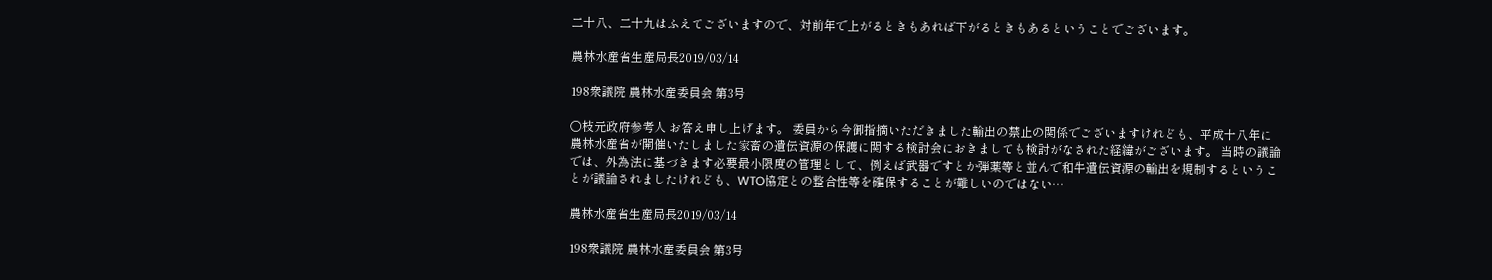二十八、二十九はふえてございますので、対前年で上がるときもあれば下がるときもあるということでございます。

農林水産省生産局長2019/03/14

198衆議院 農林水産委員会 第3号

○枝元政府参考人 お答え申し上げます。 委員から今御指摘いただきました輸出の禁止の関係でございますけれども、平成十八年に農林水産省が開催いたしました家畜の遺伝資源の保護に関する検討会におきましても検討がなされた経緯がございます。 当時の議論では、外為法に基づきます必要最小限度の管理として、例えば武器ですとか弾薬等と並んで和牛遺伝資源の輸出を規制するということが議論されましたけれども、WTO協定との整合性等を確保することが難しいのではない…

農林水産省生産局長2019/03/14

198衆議院 農林水産委員会 第3号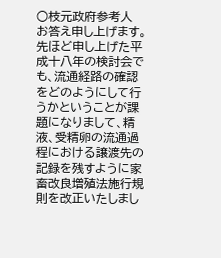○枝元政府参考人 お答え申し上げます。 先ほど申し上げた平成十八年の検討会でも、流通経路の確認をどのようにして行うかということが課題になりまして、精液、受精卵の流通過程における譲渡先の記録を残すように家畜改良増殖法施行規則を改正いたしまし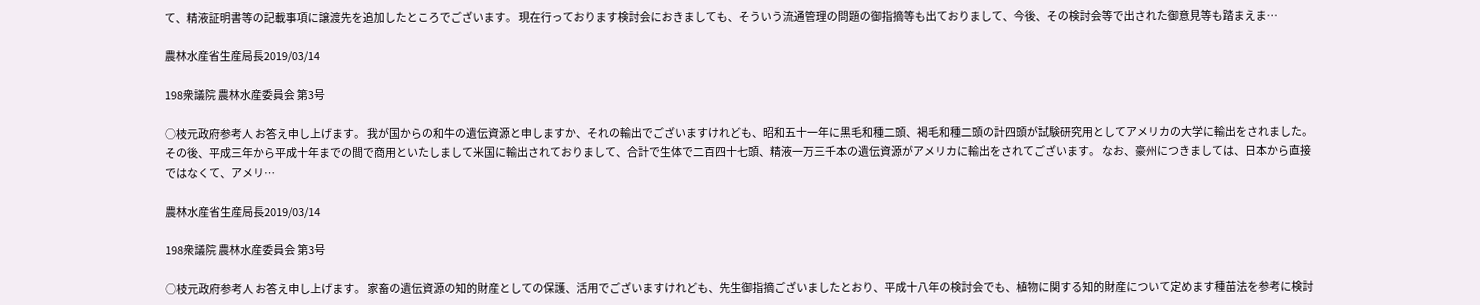て、精液証明書等の記載事項に譲渡先を追加したところでございます。 現在行っております検討会におきましても、そういう流通管理の問題の御指摘等も出ておりまして、今後、その検討会等で出された御意見等も踏まえま…

農林水産省生産局長2019/03/14

198衆議院 農林水産委員会 第3号

○枝元政府参考人 お答え申し上げます。 我が国からの和牛の遺伝資源と申しますか、それの輸出でございますけれども、昭和五十一年に黒毛和種二頭、褐毛和種二頭の計四頭が試験研究用としてアメリカの大学に輸出をされました。その後、平成三年から平成十年までの間で商用といたしまして米国に輸出されておりまして、合計で生体で二百四十七頭、精液一万三千本の遺伝資源がアメリカに輸出をされてございます。 なお、豪州につきましては、日本から直接ではなくて、アメリ…

農林水産省生産局長2019/03/14

198衆議院 農林水産委員会 第3号

○枝元政府参考人 お答え申し上げます。 家畜の遺伝資源の知的財産としての保護、活用でございますけれども、先生御指摘ございましたとおり、平成十八年の検討会でも、植物に関する知的財産について定めます種苗法を参考に検討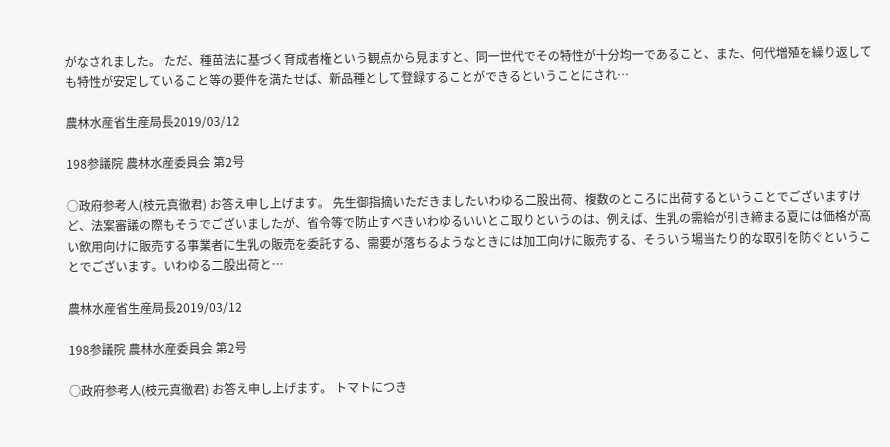がなされました。 ただ、種苗法に基づく育成者権という観点から見ますと、同一世代でその特性が十分均一であること、また、何代増殖を繰り返しても特性が安定していること等の要件を満たせば、新品種として登録することができるということにされ…

農林水産省生産局長2019/03/12

198参議院 農林水産委員会 第2号

○政府参考人(枝元真徹君) お答え申し上げます。 先生御指摘いただきましたいわゆる二股出荷、複数のところに出荷するということでございますけど、法案審議の際もそうでございましたが、省令等で防止すべきいわゆるいいとこ取りというのは、例えば、生乳の需給が引き締まる夏には価格が高い飲用向けに販売する事業者に生乳の販売を委託する、需要が落ちるようなときには加工向けに販売する、そういう場当たり的な取引を防ぐということでございます。いわゆる二股出荷と…

農林水産省生産局長2019/03/12

198参議院 農林水産委員会 第2号

○政府参考人(枝元真徹君) お答え申し上げます。 トマトにつき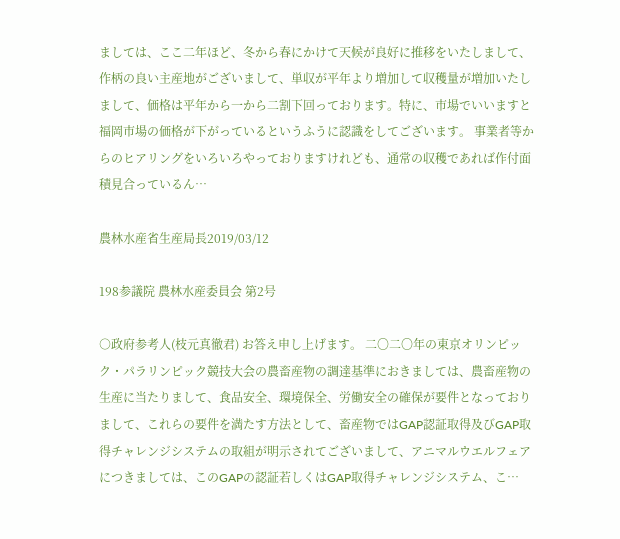ましては、ここ二年ほど、冬から春にかけて天候が良好に推移をいたしまして、作柄の良い主産地がございまして、単収が平年より増加して収穫量が増加いたしまして、価格は平年から一から二割下回っております。特に、市場でいいますと福岡市場の価格が下がっているというふうに認識をしてございます。 事業者等からのヒアリングをいろいろやっておりますけれども、通常の収穫であれば作付面積見合っているん…

農林水産省生産局長2019/03/12

198参議院 農林水産委員会 第2号

○政府参考人(枝元真徹君) お答え申し上げます。 二〇二〇年の東京オリンピック・パラリンピック競技大会の農畜産物の調達基準におきましては、農畜産物の生産に当たりまして、食品安全、環境保全、労働安全の確保が要件となっておりまして、これらの要件を満たす方法として、畜産物ではGAP認証取得及びGAP取得チャレンジシステムの取組が明示されてございまして、アニマルウエルフェアにつきましては、このGAPの認証若しくはGAP取得チャレンジシステム、こ…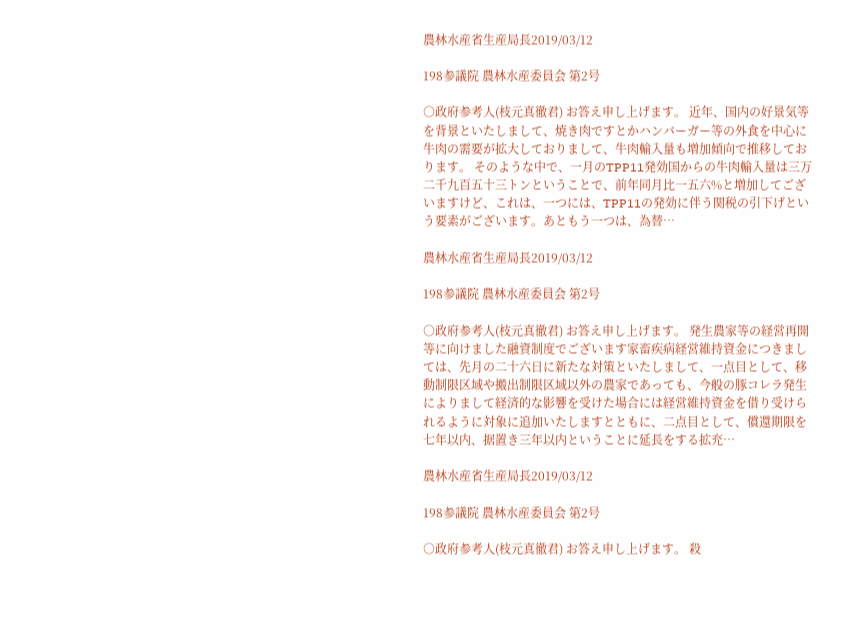農林水産省生産局長2019/03/12

198参議院 農林水産委員会 第2号

○政府参考人(枝元真徹君) お答え申し上げます。 近年、国内の好景気等を背景といたしまして、焼き肉ですとかハンバーガー等の外食を中心に牛肉の需要が拡大しておりまして、牛肉輸入量も増加傾向で推移しております。 そのような中で、一月のTPP11発効国からの牛肉輸入量は三万二千九百五十三トンということで、前年同月比一五六%と増加してございますけど、これは、一つには、TPP11の発効に伴う関税の引下げという要素がございます。あともう一つは、為替…

農林水産省生産局長2019/03/12

198参議院 農林水産委員会 第2号

○政府参考人(枝元真徹君) お答え申し上げます。 発生農家等の経営再開等に向けました融資制度でございます家畜疾病経営維持資金につきましては、先月の二十六日に新たな対策といたしまして、一点目として、移動制限区域や搬出制限区域以外の農家であっても、今般の豚コレラ発生によりまして経済的な影響を受けた場合には経営維持資金を借り受けられるように対象に追加いたしますとともに、二点目として、償還期限を七年以内、据置き三年以内ということに延長をする拡充…

農林水産省生産局長2019/03/12

198参議院 農林水産委員会 第2号

○政府参考人(枝元真徹君) お答え申し上げます。 殺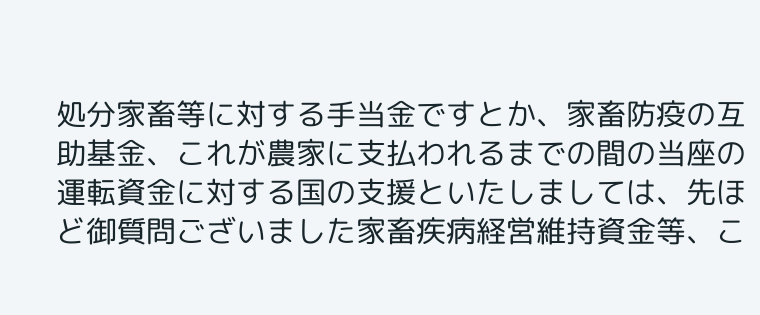処分家畜等に対する手当金ですとか、家畜防疫の互助基金、これが農家に支払われるまでの間の当座の運転資金に対する国の支援といたしましては、先ほど御質問ございました家畜疾病経営維持資金等、こ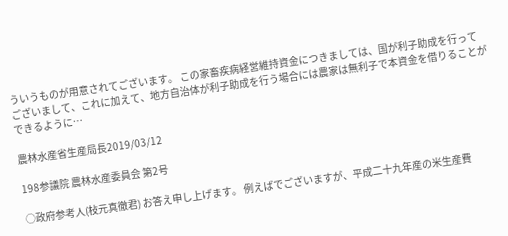ういうものが用意されてございます。 この家畜疾病経営維持資金につきましては、国が利子助成を行ってございまして、これに加えて、地方自治体が利子助成を行う場合には農家は無利子で本資金を借りることができるように…

農林水産省生産局長2019/03/12

198参議院 農林水産委員会 第2号

○政府参考人(枝元真徹君) お答え申し上げます。 例えばでございますが、平成二十九年産の米生産費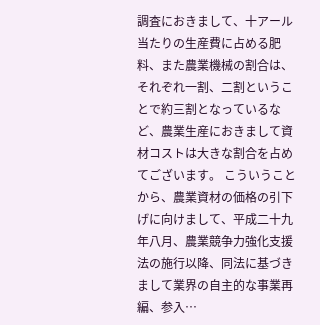調査におきまして、十アール当たりの生産費に占める肥料、また農業機械の割合は、それぞれ一割、二割ということで約三割となっているなど、農業生産におきまして資材コストは大きな割合を占めてございます。 こういうことから、農業資材の価格の引下げに向けまして、平成二十九年八月、農業競争力強化支援法の施行以降、同法に基づきまして業界の自主的な事業再編、参入…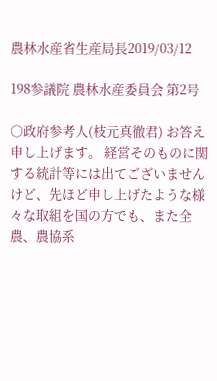農林水産省生産局長2019/03/12

198参議院 農林水産委員会 第2号

○政府参考人(枝元真徹君) お答え申し上げます。 経営そのものに関する統計等には出てございませんけど、先ほど申し上げたような様々な取組を国の方でも、また全農、農協系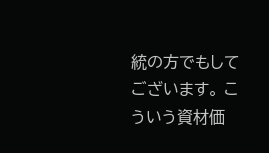統の方でもしてございます。 こういう資材価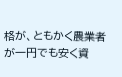格が、ともかく農業者が一円でも安く資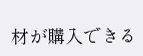材が購入できる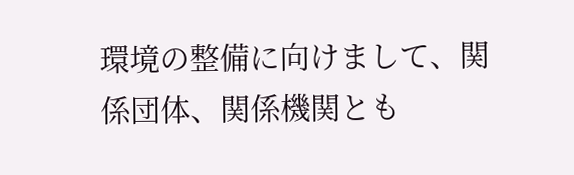環境の整備に向けまして、関係団体、関係機関とも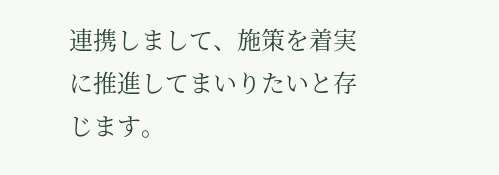連携しまして、施策を着実に推進してまいりたいと存じます。